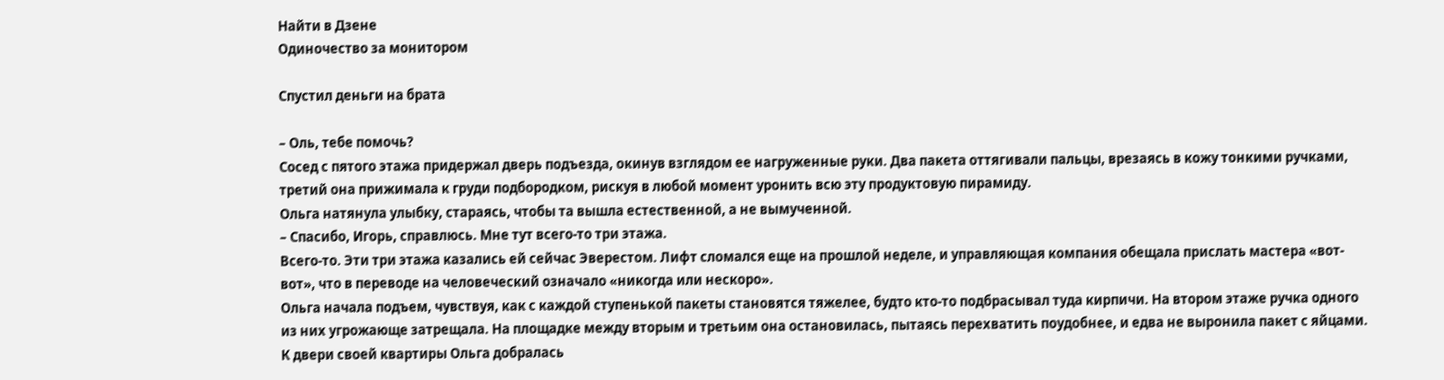Найти в Дзене
Одиночество за монитором

Спустил деньги на брата

– Оль, тебе помочь?
Сосед с пятого этажа придержал дверь подъезда, окинув взглядом ее нагруженные руки. Два пакета оттягивали пальцы, врезаясь в кожу тонкими ручками, третий она прижимала к груди подбородком, рискуя в любой момент уронить всю эту продуктовую пирамиду.
Ольга натянула улыбку, стараясь, чтобы та вышла естественной, а не вымученной.
– Спасибо, Игорь, справлюсь. Мне тут всего-то три этажа.
Всего-то. Эти три этажа казались ей сейчас Эверестом. Лифт сломался еще на прошлой неделе, и управляющая компания обещала прислать мастера «вот-вот», что в переводе на человеческий означало «никогда или нескоро».
Ольга начала подъем, чувствуя, как с каждой ступенькой пакеты становятся тяжелее, будто кто-то подбрасывал туда кирпичи. На втором этаже ручка одного из них угрожающе затрещала. На площадке между вторым и третьим она остановилась, пытаясь перехватить поудобнее, и едва не выронила пакет с яйцами. К двери своей квартиры Ольга добралась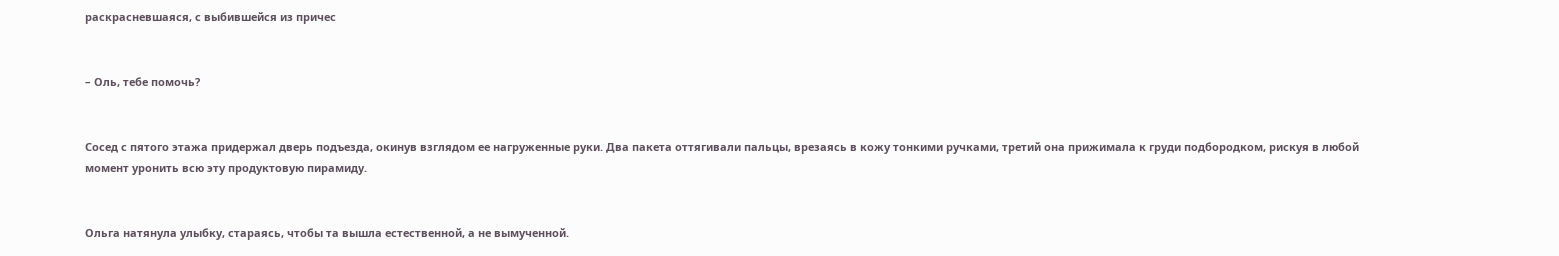раскрасневшаяся, с выбившейся из причес


– Оль, тебе помочь?


Сосед с пятого этажа придержал дверь подъезда, окинув взглядом ее нагруженные руки. Два пакета оттягивали пальцы, врезаясь в кожу тонкими ручками, третий она прижимала к груди подбородком, рискуя в любой момент уронить всю эту продуктовую пирамиду.


Ольга натянула улыбку, стараясь, чтобы та вышла естественной, а не вымученной.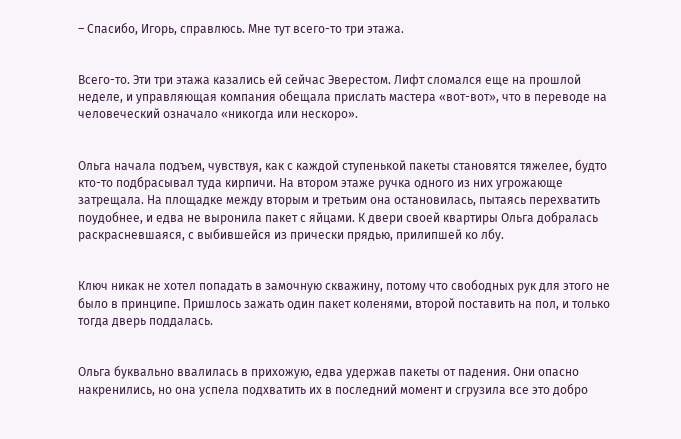– Спасибо, Игорь, справлюсь. Мне тут всего-то три этажа.


Всего-то. Эти три этажа казались ей сейчас Эверестом. Лифт сломался еще на прошлой неделе, и управляющая компания обещала прислать мастера «вот-вот», что в переводе на человеческий означало «никогда или нескоро».


Ольга начала подъем, чувствуя, как с каждой ступенькой пакеты становятся тяжелее, будто кто-то подбрасывал туда кирпичи. На втором этаже ручка одного из них угрожающе затрещала. На площадке между вторым и третьим она остановилась, пытаясь перехватить поудобнее, и едва не выронила пакет с яйцами. К двери своей квартиры Ольга добралась раскрасневшаяся, с выбившейся из прически прядью, прилипшей ко лбу.


Ключ никак не хотел попадать в замочную скважину, потому что свободных рук для этого не было в принципе. Пришлось зажать один пакет коленями, второй поставить на пол, и только тогда дверь поддалась.


Ольга буквально ввалилась в прихожую, едва удержав пакеты от падения. Они опасно накренились, но она успела подхватить их в последний момент и сгрузила все это добро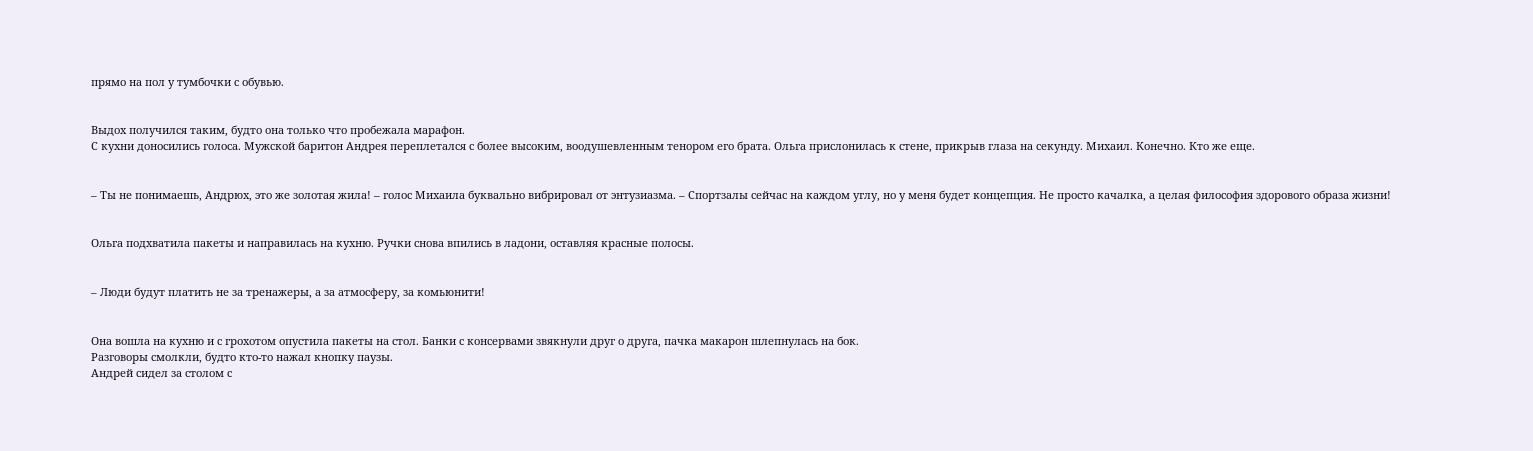прямо на пол у тумбочки с обувью.


Выдох получился таким, будто она только что пробежала марафон.
С кухни доносились голоса. Мужской баритон Андрея переплетался с более высоким, воодушевленным тенором его брата. Ольга прислонилась к стене, прикрыв глаза на секунду. Михаил. Конечно. Кто же еще.


– Ты не понимаешь, Андрюх, это же золотая жила! – голос Михаила буквально вибрировал от энтузиазма. – Спортзалы сейчас на каждом углу, но у меня будет концепция. Не просто качалка, а целая философия здорового образа жизни!


Ольга подхватила пакеты и направилась на кухню. Ручки снова впились в ладони, оставляя красные полосы.


– Люди будут платить не за тренажеры, а за атмосферу, за комьюнити!


Она вошла на кухню и с грохотом опустила пакеты на стол. Банки с консервами звякнули друг о друга, пачка макарон шлепнулась на бок.
Разговоры смолкли, будто кто-то нажал кнопку паузы.
Андрей сидел за столом с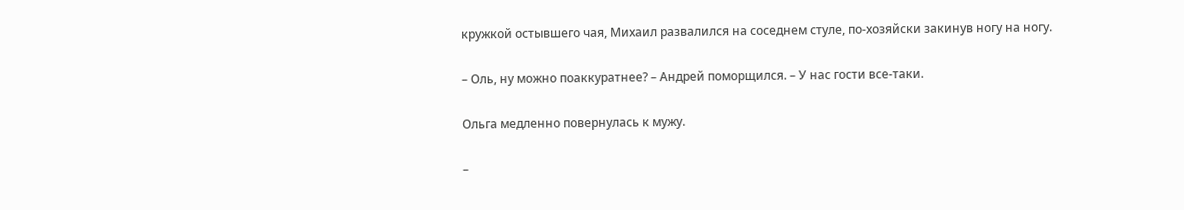кружкой остывшего чая, Михаил развалился на соседнем стуле, по-хозяйски закинув ногу на ногу.


– Оль, ну можно поаккуратнее? – Андрей поморщился. – У нас гости все-таки.


Ольга медленно повернулась к мужу.


–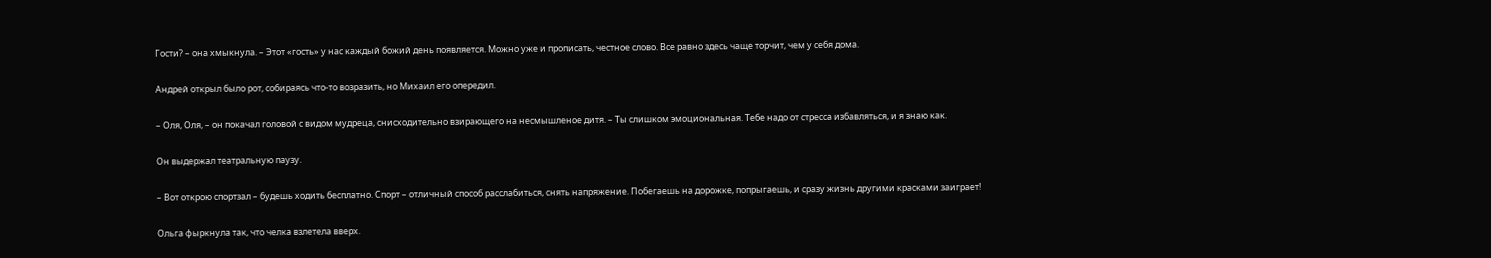Гости? – она хмыкнула. – Этот «гость» у нас каждый божий день появляется. Можно уже и прописать, честное слово. Все равно здесь чаще торчит, чем у себя дома.


Андрей открыл было рот, собираясь что-то возразить, но Михаил его опередил.


– Оля, Оля, – он покачал головой с видом мудреца, снисходительно взирающего на несмышленое дитя. – Ты слишком эмоциональная. Тебе надо от стресса избавляться, и я знаю как.


Он выдержал театральную паузу.


– Вот открою спортзал – будешь ходить бесплатно. Спорт – отличный способ расслабиться, снять напряжение. Побегаешь на дорожке, попрыгаешь, и сразу жизнь другими красками заиграет!


Ольга фыркнула так, что челка взлетела вверх.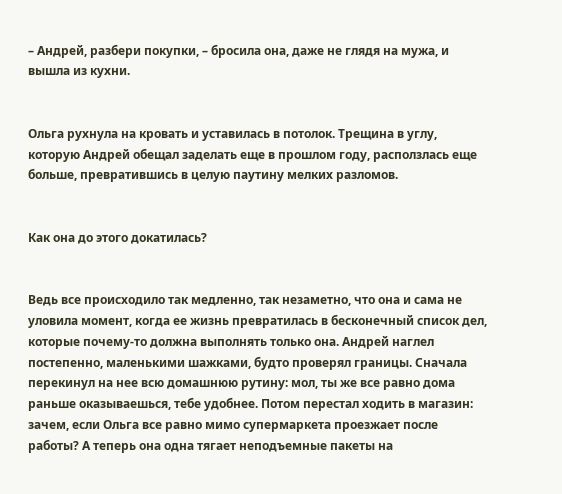– Андрей, разбери покупки, – бросила она, даже не глядя на мужа, и вышла из кухни.


Ольга рухнула на кровать и уставилась в потолок. Трещина в углу, которую Андрей обещал заделать еще в прошлом году, расползлась еще больше, превратившись в целую паутину мелких разломов.


Как она до этого докатилась?


Ведь все происходило так медленно, так незаметно, что она и сама не уловила момент, когда ее жизнь превратилась в бесконечный список дел, которые почему-то должна выполнять только она. Андрей наглел постепенно, маленькими шажками, будто проверял границы. Сначала перекинул на нее всю домашнюю рутину: мол, ты же все равно дома раньше оказываешься, тебе удобнее. Потом перестал ходить в магазин: зачем, если Ольга все равно мимо супермаркета проезжает после работы? А теперь она одна тягает неподъемные пакеты на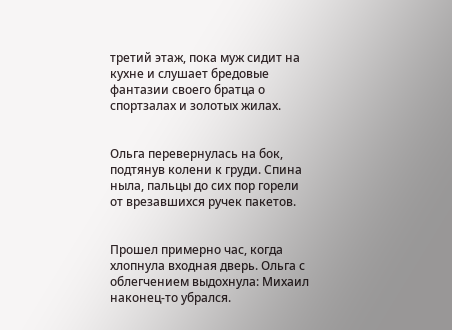третий этаж, пока муж сидит на кухне и слушает бредовые фантазии своего братца о спортзалах и золотых жилах.


Ольга перевернулась на бок, подтянув колени к груди. Спина ныла, пальцы до сих пор горели от врезавшихся ручек пакетов.


Прошел примерно час, когда хлопнула входная дверь. Ольга с облегчением выдохнула: Михаил наконец-то убрался.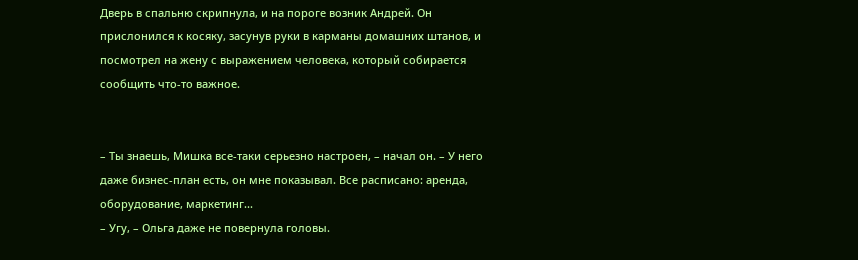Дверь в спальню скрипнула, и на пороге возник Андрей. Он прислонился к косяку, засунув руки в карманы домашних штанов, и посмотрел на жену с выражением человека, который собирается сообщить что-то важное.


– Ты знаешь, Мишка все-таки серьезно настроен, – начал он. – У него даже бизнес-план есть, он мне показывал. Все расписано: аренда, оборудование, маркетинг...
– Угу, – Ольга даже не повернула головы.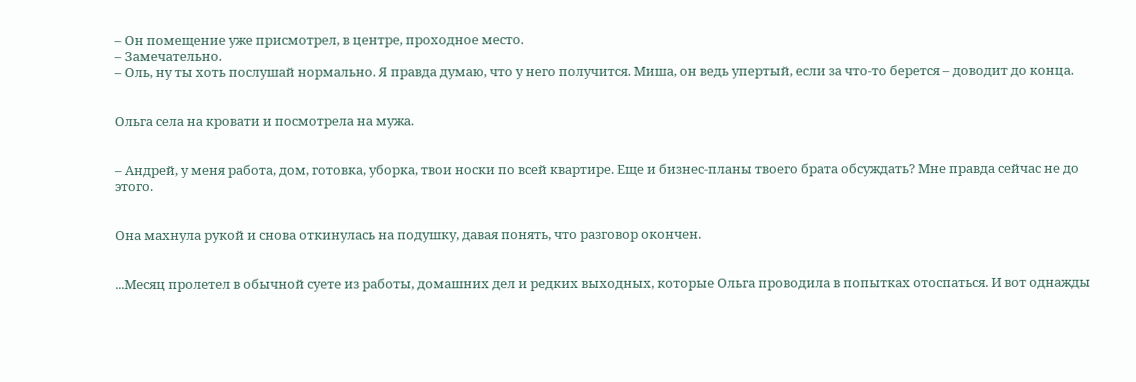– Он помещение уже присмотрел, в центре, проходное место.
– Замечательно.
– Оль, ну ты хоть послушай нормально. Я правда думаю, что у него получится. Миша, он ведь упертый, если за что-то берется – доводит до конца.


Ольга села на кровати и посмотрела на мужа.


– Андрей, у меня работа, дом, готовка, уборка, твои носки по всей квартире. Еще и бизнес-планы твоего брата обсуждать? Мне правда сейчас не до этого.


Она махнула рукой и снова откинулась на подушку, давая понять, что разговор окончен.


...Месяц пролетел в обычной суете из работы, домашних дел и редких выходных, которые Ольга проводила в попытках отоспаться. И вот однажды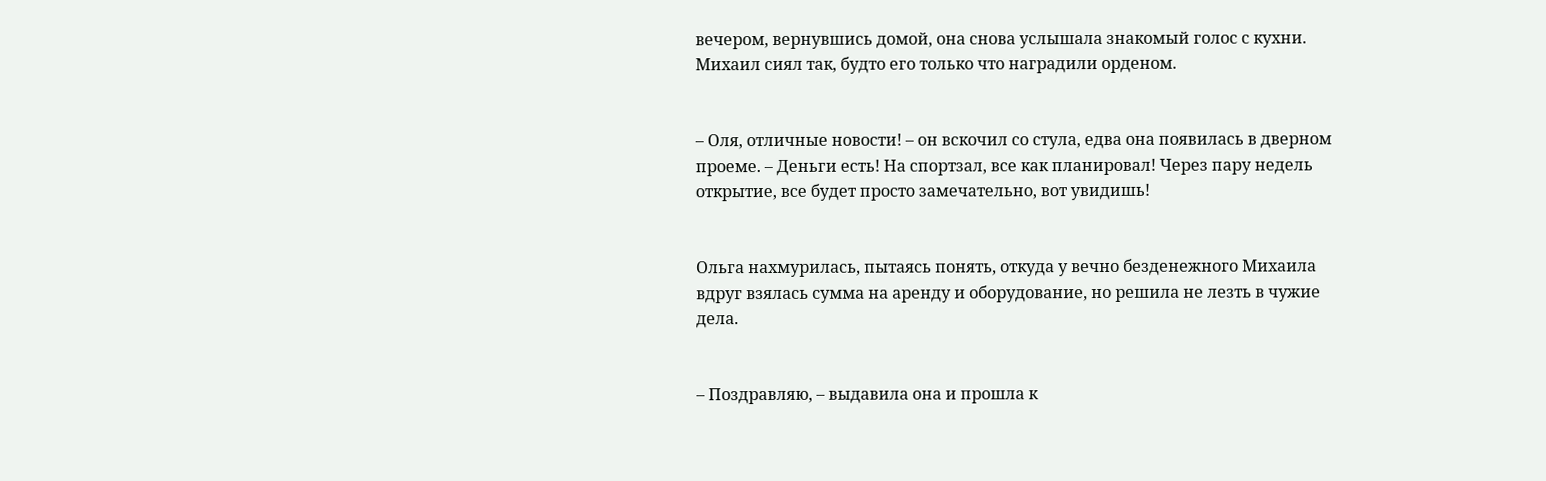вечером, вернувшись домой, она снова услышала знакомый голос с кухни.
Михаил сиял так, будто его только что наградили орденом.


– Оля, отличные новости! – он вскочил со стула, едва она появилась в дверном проеме. – Деньги есть! На спортзал, все как планировал! Через пару недель открытие, все будет просто замечательно, вот увидишь!


Ольга нахмурилась, пытаясь понять, откуда у вечно безденежного Михаила вдруг взялась сумма на аренду и оборудование, но решила не лезть в чужие дела.


– Поздравляю, – выдавила она и прошла к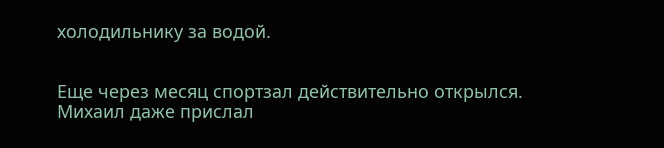холодильнику за водой.


Еще через месяц спортзал действительно открылся. Михаил даже прислал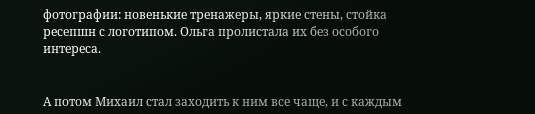фотографии: новенькие тренажеры, яркие стены, стойка ресепшн с логотипом. Ольга пролистала их без особого интереса.


А потом Михаил стал заходить к ним все чаще, и с каждым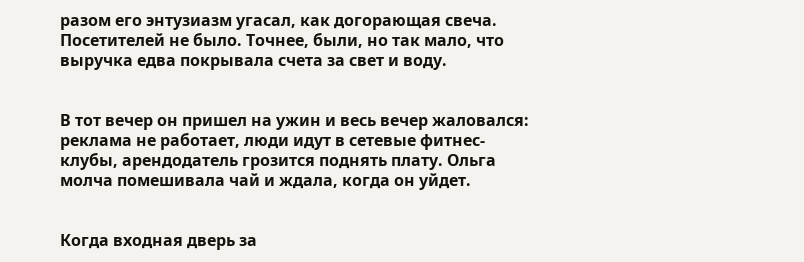разом его энтузиазм угасал, как догорающая свеча. Посетителей не было. Точнее, были, но так мало, что выручка едва покрывала счета за свет и воду.


В тот вечер он пришел на ужин и весь вечер жаловался: реклама не работает, люди идут в сетевые фитнес-клубы, арендодатель грозится поднять плату. Ольга молча помешивала чай и ждала, когда он уйдет.


Когда входная дверь за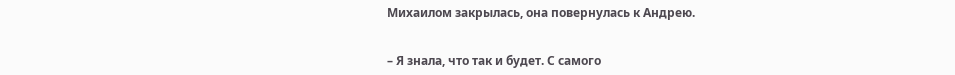Михаилом закрылась, она повернулась к Андрею.


– Я знала, что так и будет. С самого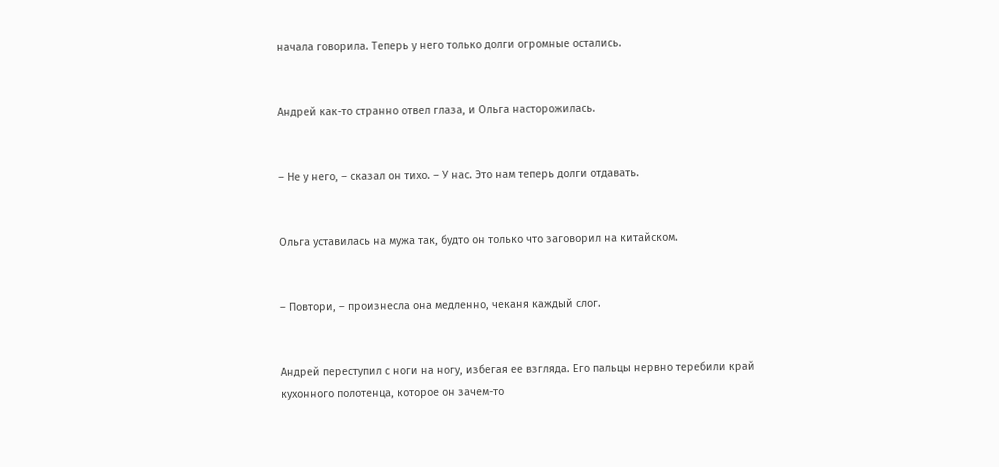начала говорила. Теперь у него только долги огромные остались.


Андрей как-то странно отвел глаза, и Ольга насторожилась.


– Не у него, – сказал он тихо. – У нас. Это нам теперь долги отдавать.


Ольга уставилась на мужа так, будто он только что заговорил на китайском.


– Повтори, – произнесла она медленно, чеканя каждый слог.


Андрей переступил с ноги на ногу, избегая ее взгляда. Его пальцы нервно теребили край кухонного полотенца, которое он зачем-то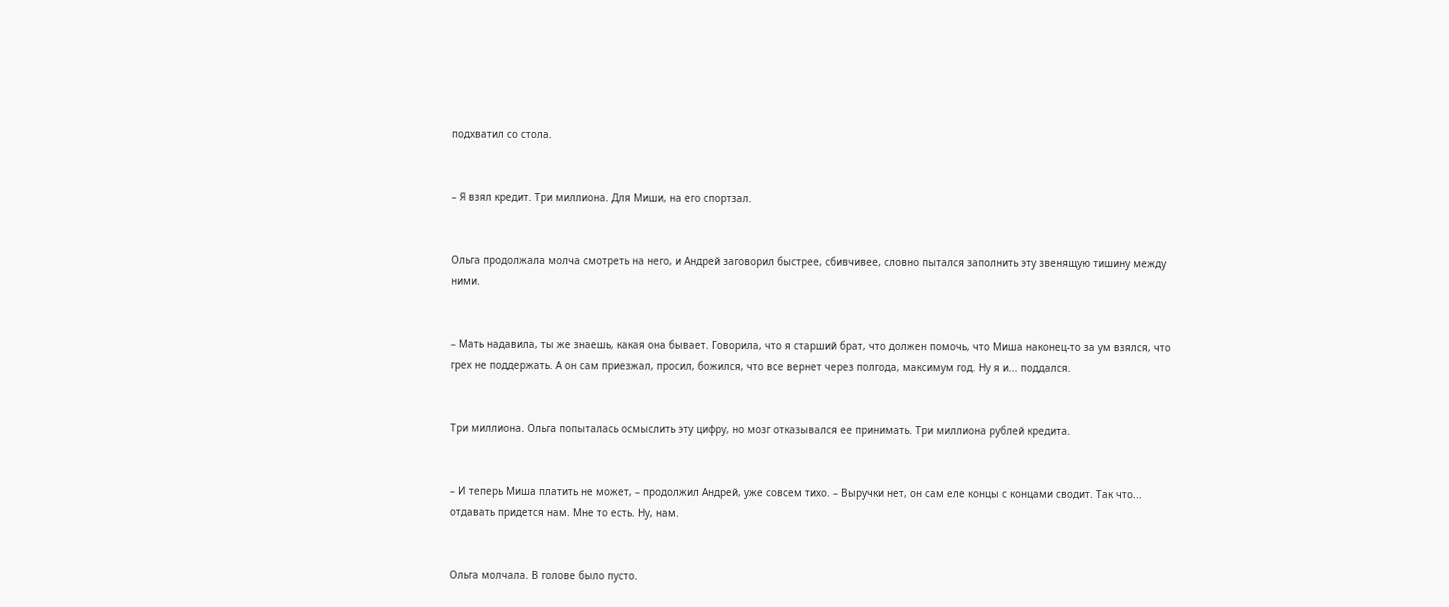подхватил со стола.


– Я взял кредит. Три миллиона. Для Миши, на его спортзал.


Ольга продолжала молча смотреть на него, и Андрей заговорил быстрее, сбивчивее, словно пытался заполнить эту звенящую тишину между ними.


– Мать надавила, ты же знаешь, какая она бывает. Говорила, что я старший брат, что должен помочь, что Миша наконец-то за ум взялся, что грех не поддержать. А он сам приезжал, просил, божился, что все вернет через полгода, максимум год. Ну я и... поддался.


Три миллиона. Ольга попыталась осмыслить эту цифру, но мозг отказывался ее принимать. Три миллиона рублей кредита.


– И теперь Миша платить не может, – продолжил Андрей, уже совсем тихо. – Выручки нет, он сам еле концы с концами сводит. Так что... отдавать придется нам. Мне то есть. Ну, нам.


Ольга молчала. В голове было пусто.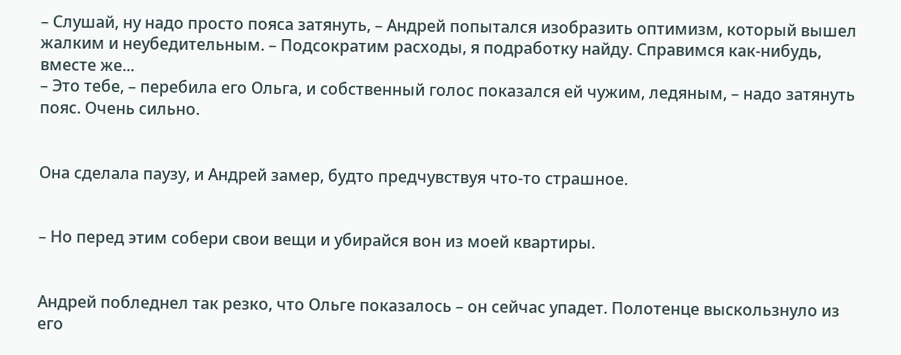– Слушай, ну надо просто пояса затянуть, – Андрей попытался изобразить оптимизм, который вышел жалким и неубедительным. – Подсократим расходы, я подработку найду. Справимся как-нибудь, вместе же...
– Это тебе, – перебила его Ольга, и собственный голос показался ей чужим, ледяным, – надо затянуть пояс. Очень сильно.


Она сделала паузу, и Андрей замер, будто предчувствуя что-то страшное.


– Но перед этим собери свои вещи и убирайся вон из моей квартиры.


Андрей побледнел так резко, что Ольге показалось – он сейчас упадет. Полотенце выскользнуло из его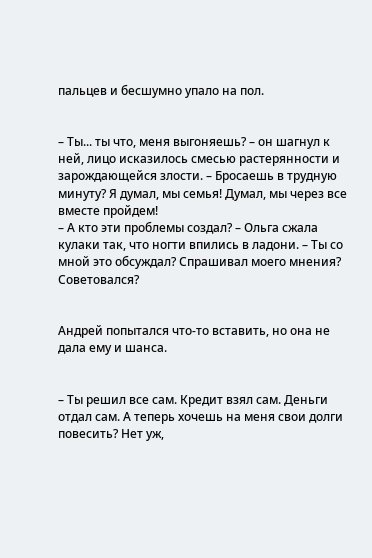пальцев и бесшумно упало на пол.


– Ты... ты что, меня выгоняешь? – он шагнул к ней, лицо исказилось смесью растерянности и зарождающейся злости. – Бросаешь в трудную минуту? Я думал, мы семья! Думал, мы через все вместе пройдем!
– А кто эти проблемы создал? – Ольга сжала кулаки так, что ногти впились в ладони. – Ты со мной это обсуждал? Спрашивал моего мнения? Советовался?


Андрей попытался что-то вставить, но она не дала ему и шанса.


– Ты решил все сам. Кредит взял сам. Деньги отдал сам. А теперь хочешь на меня свои долги повесить? Нет уж,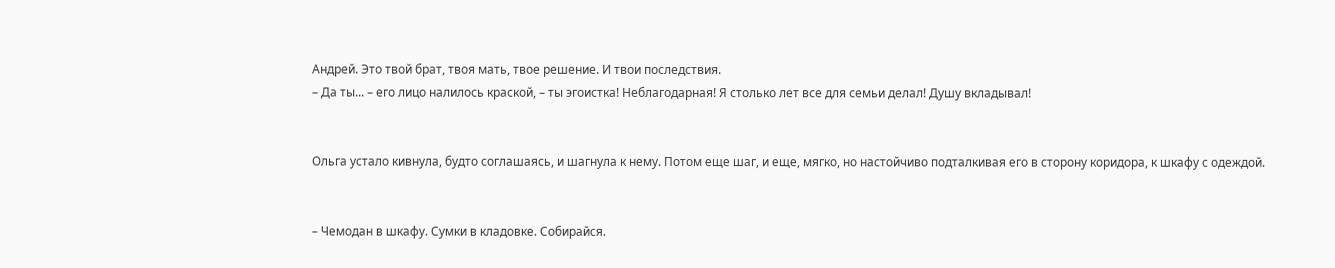Андрей. Это твой брат, твоя мать, твое решение. И твои последствия.
– Да ты... – его лицо налилось краской, – ты эгоистка! Неблагодарная! Я столько лет все для семьи делал! Душу вкладывал!


Ольга устало кивнула, будто соглашаясь, и шагнула к нему. Потом еще шаг, и еще, мягко, но настойчиво подталкивая его в сторону коридора, к шкафу с одеждой.


– Чемодан в шкафу. Сумки в кладовке. Собирайся.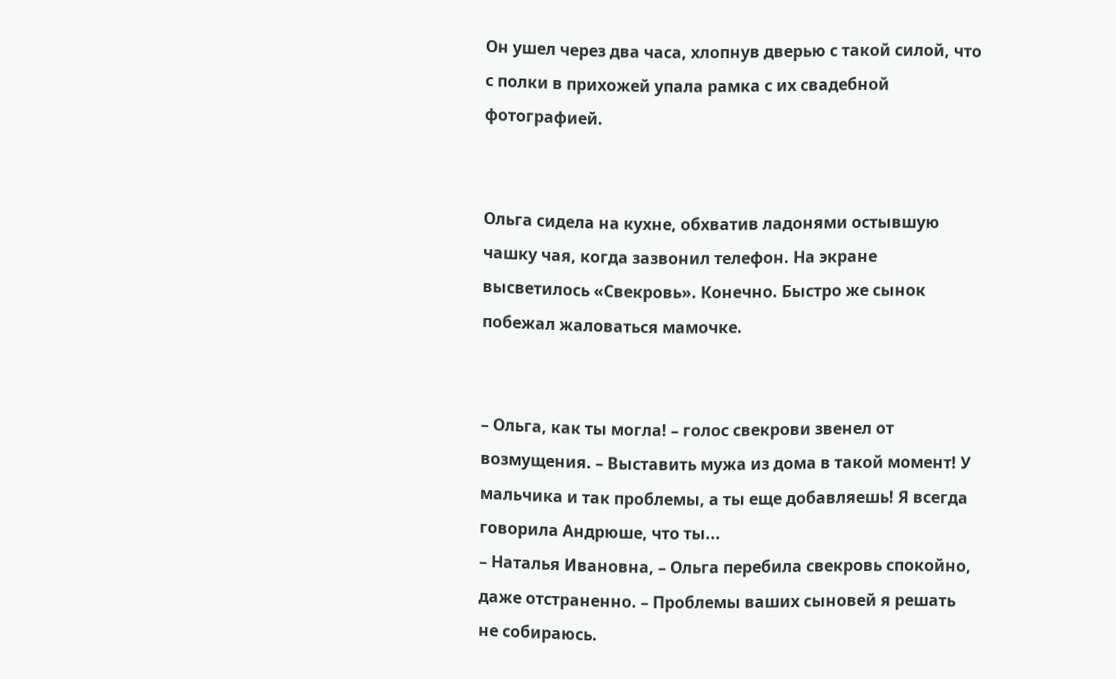Он ушел через два часа, хлопнув дверью с такой силой, что с полки в прихожей упала рамка с их свадебной фотографией.


Ольга сидела на кухне, обхватив ладонями остывшую чашку чая, когда зазвонил телефон. На экране высветилось «Свекровь». Конечно. Быстро же сынок побежал жаловаться мамочке.


– Ольга, как ты могла! – голос свекрови звенел от возмущения. – Выставить мужа из дома в такой момент! У мальчика и так проблемы, а ты еще добавляешь! Я всегда говорила Андрюше, что ты...
– Наталья Ивановна, – Ольга перебила свекровь спокойно, даже отстраненно. – Проблемы ваших сыновей я решать не собираюсь.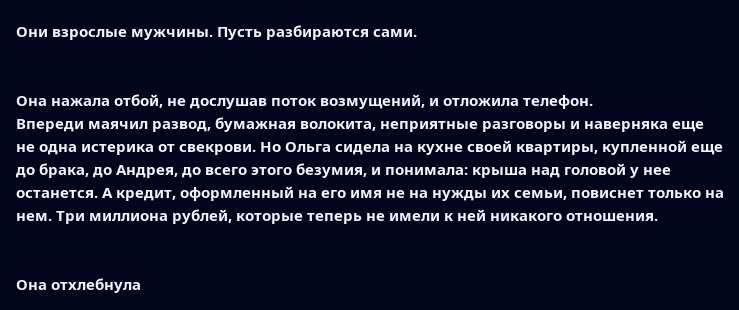Они взрослые мужчины. Пусть разбираются сами.


Она нажала отбой, не дослушав поток возмущений, и отложила телефон.
Впереди маячил развод, бумажная волокита, неприятные разговоры и наверняка еще не одна истерика от свекрови. Но Ольга сидела на кухне своей квартиры, купленной еще до брака, до Андрея, до всего этого безумия, и понимала: крыша над головой у нее останется. А кредит, оформленный на его имя не на нужды их семьи, повиснет только на нем. Три миллиона рублей, которые теперь не имели к ней никакого отношения.


Она отхлебнула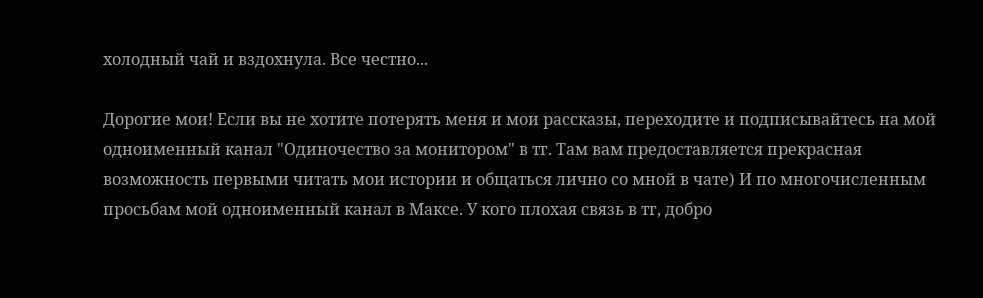холодный чай и вздохнула. Все честно...

Дорогие мои! Если вы не хотите потерять меня и мои рассказы, переходите и подписывайтесь на мой одноименный канал "Одиночество за монитором" в тг. Там вам предоставляется прекрасная возможность первыми читать мои истории и общаться лично со мной в чате) И по многочисленным просьбам мой одноименный канал в Максе. У кого плохая связь в тг, добро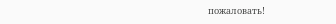пожаловать!